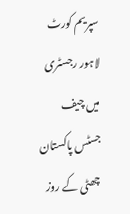سپریم کورٹ لاہور رجسٹری میں چیف جسٹس پاکستان چھٹی کے روز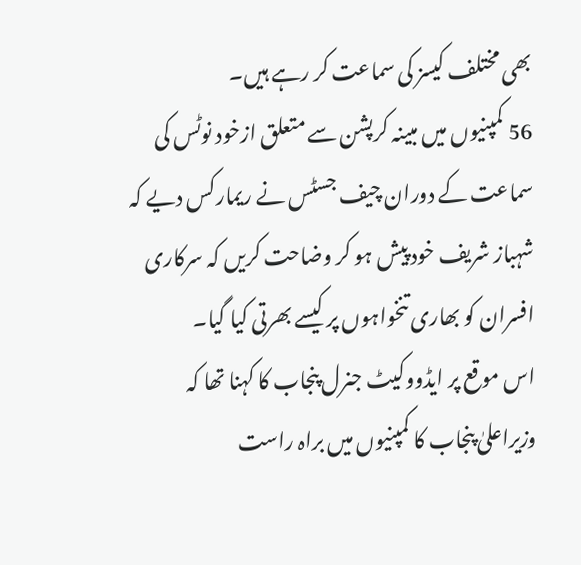بھی مختلف کیسز کی سماعت کر رہے ہیں۔
56 کمپنیوں میں مبینہ کرپشن سے متعلق ازخود نوٹس کی سماعت کے دوران چیف جسٹس نے ریمارکس دیے کہ شہباز شریف خود پیش ہو کر وضاحت کریں کہ سرکاری افسران کو بھاری تنخواہوں پر کیسے بھرتی کیا گیا۔
اس موقع پر ایڈووکیٹ جنرل پنجاب کا کہنا تھا کہ وزیراعلیٰ پنجاب کا کمپنیوں میں براہ راست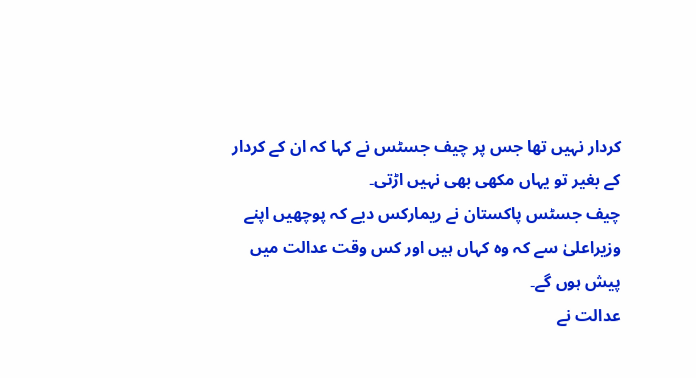کردار نہیں تھا جس پر چیف جسٹس نے کہا کہ ان کے کردار کے بغیر تو یہاں مکھی بھی نہیں اڑتی۔
چیف جسٹس پاکستان نے ریمارکس دیے کہ پوچھیں اپنے وزیراعلیٰ سے کہ وہ کہاں ہیں اور کس وقت عدالت میں پیش ہوں گے۔
عدالت نے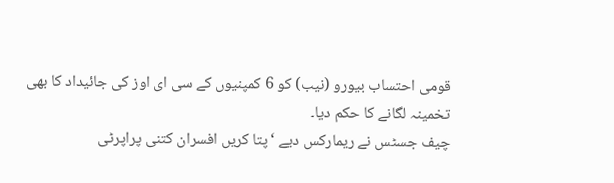قومی احتساب بیورو (نیب) کو 6 کمپنیوں کے سی ای اوز کی جائیداد کا بھی تخمینہ لگانے کا حکم دیا۔
چیف جسٹس نے ریمارکس دیے ‘پتا کریں افسران کتنی پراپرٹی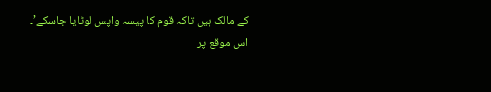کے مالک ہیں تاکہ قوم کا پیسہ واپس لوٹایا جاسکے’۔
اس موقع پر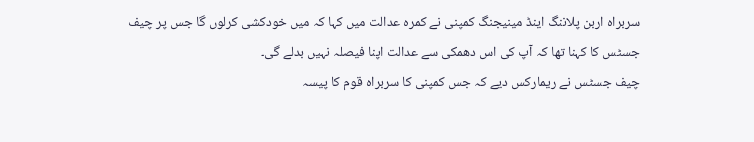سربراہ اربن پلاننگ اینڈ مینیجنگ کمپنی نے کمرہ عدالت میں کہا کہ میں خودکشی کرلوں گا جس پر چیف جسٹس کا کہنا تھا کہ آپ کی اس دھمکی سے عدالت اپنا فیصلہ نہیں بدلے گی۔
چیف جسٹس نے ریمارکس دیے کہ جس کمپنی کا سربراہ قوم کا پیسہ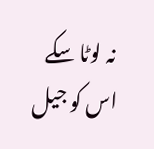نہ لوٹا سکے اس کو جیل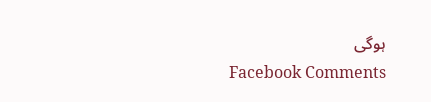ہوگی
Facebook Comments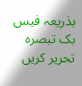بذریعہ فیس بک تبصرہ تحریر کریں